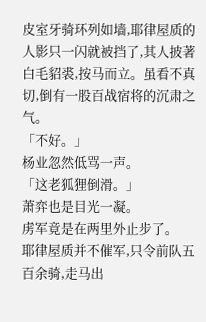皮室牙骑环列如墙,耶律屋质的人影只一闪就被挡了,其人披著白毛貂裘,按马而立。虽看不真切,倒有一股百战宿将的沉肃之气。
「不好。」
杨业忽然低骂一声。
「这老狐狸倒滑。」
萧弈也是目光一凝。
虏军竟是在两里外止步了。
耶律屋质并不催军,只令前队五百余骑,走马出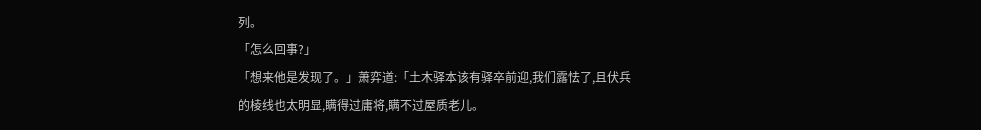列。
「怎么回事?」
「想来他是发现了。」萧弈道:「土木驿本该有驿卒前迎,我们露怯了,且伏兵的棱线也太明显,瞒得过庸将,瞒不过屋质老儿。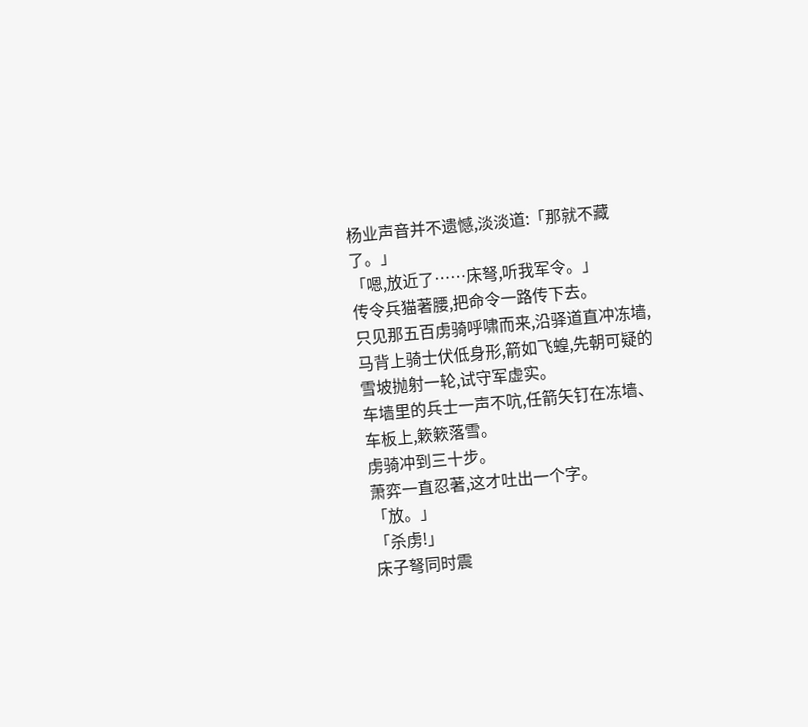杨业声音并不遗憾,淡淡道:「那就不藏了。」
「嗯,放近了……床弩,听我军令。」
传令兵猫著腰,把命令一路传下去。
只见那五百虏骑呼啸而来,沿驿道直冲冻墙,马背上骑士伏低身形,箭如飞蝗,先朝可疑的雪坡抛射一轮,试守军虚实。
车墙里的兵士一声不吭,任箭矢钉在冻墙、车板上,簌簌落雪。
虏骑冲到三十步。
萧弈一直忍著,这才吐出一个字。
「放。」
「杀虏!」
床子弩同时震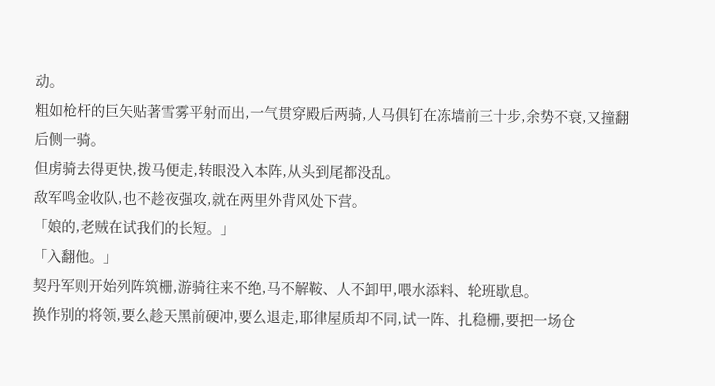动。
粗如枪杆的巨矢贴著雪雾平射而出,一气贯穿殿后两骑,人马俱钉在冻墙前三十步,余势不衰,又撞翻后侧一骑。
但虏骑去得更快,拨马便走,转眼没入本阵,从头到尾都没乱。
敌军鸣金收队,也不趁夜强攻,就在两里外背风处下营。
「娘的,老贼在试我们的长短。」
「入翻他。」
契丹军则开始列阵筑栅,游骑往来不绝,马不解鞍、人不卸甲,喂水添料、轮班歇息。
换作别的将领,要么趁天黑前硬冲,要么退走,耶律屋质却不同,试一阵、扎稳栅,要把一场仓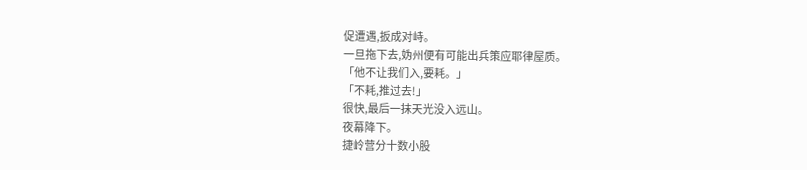促遭遇,扳成对峙。
一旦拖下去,妫州便有可能出兵策应耶律屋质。
「他不让我们入,要耗。」
「不耗,推过去!」
很快,最后一抹天光没入远山。
夜幕降下。
捷岭营分十数小股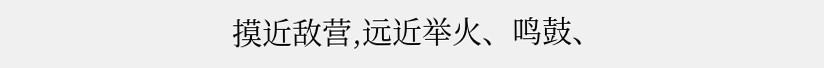摸近敌营,远近举火、鸣鼓、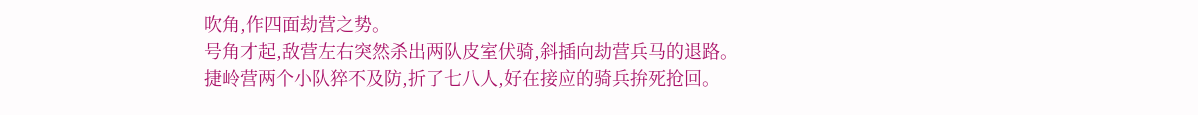吹角,作四面劫营之势。
号角才起,敌营左右突然杀出两队皮室伏骑,斜插向劫营兵马的退路。
捷岭营两个小队猝不及防,折了七八人,好在接应的骑兵拚死抢回。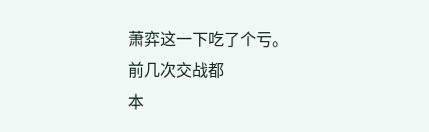萧弈这一下吃了个亏。
前几次交战都
本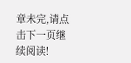章未完,请点击下一页继续阅读!